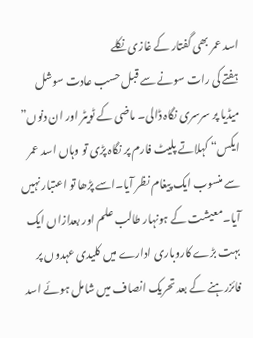اسد عمر بھی گفتار کے غازی نکلے
ہفتے کی رات سونے سے قبل حسب عادت سوشل میڈیا پر سرسری نگاہ ڈالی۔ ماضی کے ٹویٹر اور ان دنوں” ایکس“ کہلاتے پلیٹ فارم پر نگاہ پڑی تو وہاں اسد عمر سے منسوب ایک پیغام نظر آیا۔اسے پڑھا تو اعتبار نہیں آیا۔معیشت کے ہونہار طالب علم اور بعدازاں ایک بہت بڑے کاروباری ادارے میں کلیدی عہدوں پر فائزرہنے کے بعد تحریک انصاف میں شامل ہوئے اسد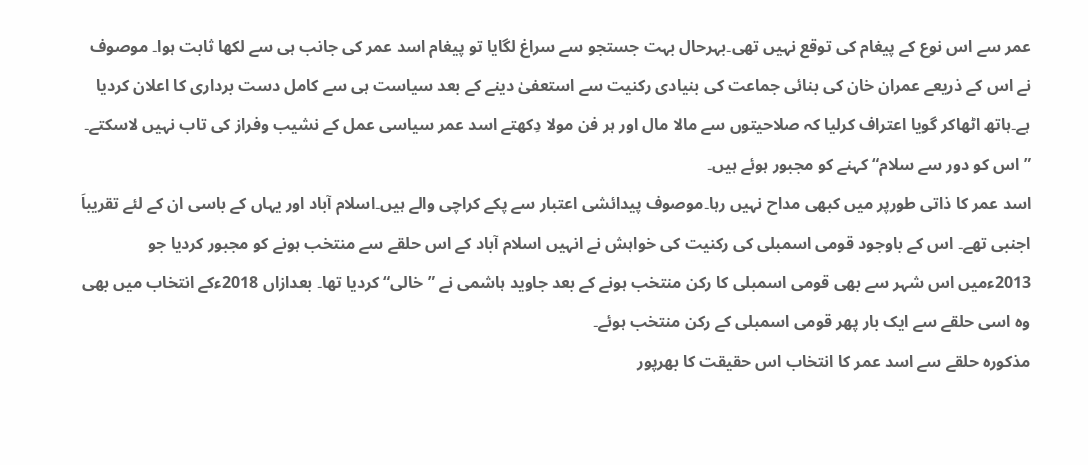عمر سے اس نوع کے پیغام کی توقع نہیں تھی۔بہرحال بہت جستجو سے سراغ لگایا تو پیغام اسد عمر کی جانب ہی سے لکھا ثابت ہوا۔ موصوف نے اس کے ذریعے عمران خان کی بنائی جماعت کی بنیادی رکنیت سے استعفیٰ دینے کے بعد سیاست ہی سے کامل دست برداری کا اعلان کردیا ہے۔ہاتھ اٹھاکر گویا اعتراف کرلیا کہ صلاحیتوں سے مالا مال اور ہر فن مولا دِکھتے اسد عمر سیاسی عمل کے نشیب وفراز کی تاب نہیں لاسکتے۔ ”اس کو دور سے سلام“ کہنے کو مجبور ہوئے ہیں۔
اسد عمر کا ذاتی طورپر میں کبھی مداح نہیں رہا۔موصوف پیدائشی اعتبار سے پکے کراچی والے ہیں۔اسلام آباد اور یہاں کے باسی ان کے لئے تقریباَ اجنبی تھے۔ اس کے باوجود قومی اسمبلی کی رکنیت کی خواہش نے انہیں اسلام آباد کے اس حلقے سے منتخب ہونے کو مجبور کردیا جو 2013ءمیں اس شہر سے بھی قومی اسمبلی کا رکن منتخب ہونے کے بعد جاوید ہاشمی نے ”خالی“ کردیا تھا۔ بعدازاں 2018ءکے انتخاب میں بھی وہ اسی حلقے سے ایک بار پھر قومی اسمبلی کے رکن منتخب ہوئے۔
مذکورہ حلقے سے اسد عمر کا انتخاب اس حقیقت کا بھرپور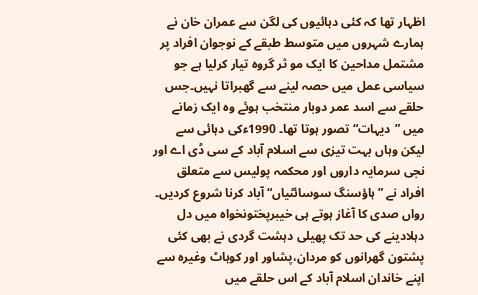اظہار تھا کہ کئی دہائیوں کی لگن سے عمران خان نے ہمارے شہروں میں متوسط طبقے کے نوجوان افراد پر مشتمل مداحین کا ایک مو ثر گروہ تیار کرلیا ہے جو سیاسی عمل میں حصہ لینے سے گھبراتا نہیں۔جس حلقے سے اسد عمر دوبار منتخب ہوئے وہ ایک زمانے میں ”دیہات“ تصور ہوتا تھا۔ 1990ءکی دہائی سے لیکن وہاں بہت تیزی سے اسلام آباد کے سی ڈی اے اور نجی سرمایہ داروں اور محکمہ پولیس سے متعلق افراد نے ”ہاؤسنگ سوسائٹیاں“ آباد کرنا شروع کردیں۔ رواں صدی کا آغاز ہوتے ہی خیبرپختونخواہ میں دل دہلادینے کی حد تک پھیلی دہشت گردی نے بھی کئی پشتون گھرانوں کو مردان،پشاور اور کوہاٹ وغیرہ سے اپنے خاندان اسلام آباد کے اس حلقے میں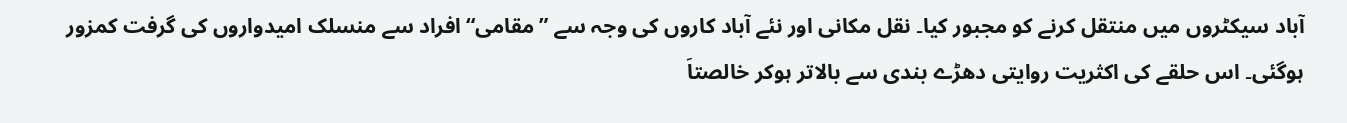آباد سیکٹروں میں منتقل کرنے کو مجبور کیا۔ نقل مکانی اور نئے آباد کاروں کی وجہ سے ”مقامی“ افراد سے منسلک امیدواروں کی گرفت کمزور ہوگئی۔ اس حلقے کی اکثریت روایتی دھڑے بندی سے بالاتر ہوکر خالصتاَ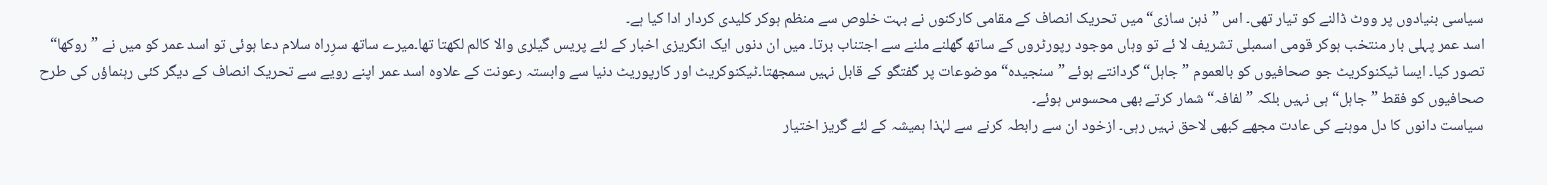سیاسی بنیادوں پر ووٹ ڈالنے کو تیار تھی۔ اس ”ذہن سازی“ میں تحریک انصاف کے مقامی کارکنوں نے بہت خلوص سے منظم ہوکر کلیدی کردار ادا کیا ہے۔
اسد عمر پہلی بار منتخب ہوکر قومی اسمبلی تشریف لا ئے تو وہاں موجود رپورٹروں کے ساتھ گھلنے ملنے سے اجتناب برتا۔ میں ان دنوں ایک انگریزی اخبار کے لئے پریس گیلری والا کالم لکھتا تھا۔میرے ساتھ سرِراہ سلام دعا ہوئی تو اسد عمر کو میں نے ”روکھا“ تصور کیا۔ ایسا ٹیکنوکریٹ جو صحافیوں کو بالعموم ”جاہل“ گردانتے ہوئے ”سنجیدہ“ موضوعات پر گفتگو کے قابل نہیں سمجھتا۔ٹیکنوکریٹ اور کارپوریٹ دنیا سے وابستہ رعونت کے علاوہ اسد عمر اپنے رویے سے تحریک انصاف کے دیگر کئی رہنماؤں کی طرح صحافیوں کو فقط ”جاہل“ ہی نہیں بلکہ ”لفافہ“ شمار کرتے بھی محسوس ہوئے۔
سیاست دانوں کا دل موہنے کی عادت مجھے کبھی لاحق نہیں رہی۔ ازخود ان سے رابطہ کرنے سے لہٰذا ہمیشہ کے لئے گریز اختیار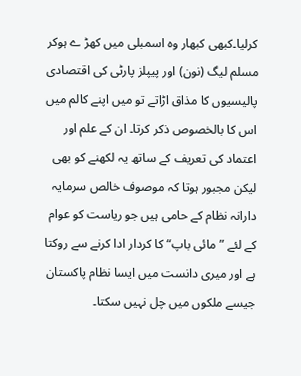کرلیا۔کبھی کبھار وہ اسمبلی میں کھڑ ے ہوکر مسلم لیگ (نون) اور پیپلز پارٹی کی اقتصادی پالیسیوں کا مذاق اڑاتے تو میں اپنے کالم میں اس کا بالخصوص ذکر کرتا۔ ان کے علم اور اعتماد کی تعریف کے ساتھ یہ لکھنے کو بھی لیکن مجبور ہوتا کہ موصوف خالص سرمایہ دارانہ نظام کے حامی ہیں جو ریاست کو عوام کے لئے ”مائی باپ“ کا کردار ادا کرنے سے روکتا ہے اور میری دانست میں ایسا نظام پاکستان جیسے ملکوں میں چل نہیں سکتا۔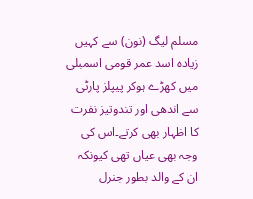مسلم لیگ (نون) سے کہیں زیادہ اسد عمر قومی اسمبلی میں کھڑے ہوکر پیپلز پارٹی سے اندھی اور تندوتیز نفرت کا اظہار بھی کرتے۔اس کی وجہ بھی عیاں تھی کیونکہ ان کے والد بطور جنرل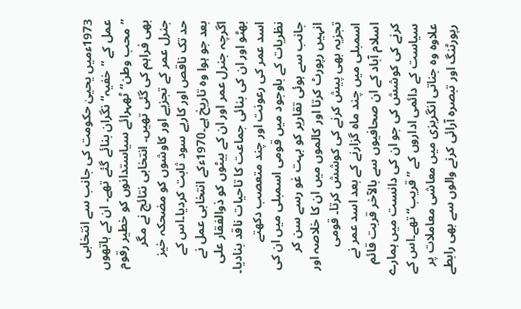1973ءمیں یحییٰ حکومت کی جانب سے انتخابی عمل کے ”خفیہ“ نگران بنائے گئے تھے۔ ان کے ہاتھوں ”محب وطن“ ٹھہرائے سیاستدانوں کو خطیر رقوم بھی فراہم کی گئی تھیں۔ انتخابی نتائج نے مگر جنرل عمر کے تجزیے اور کاوشوں کو مضحکہ خیز حد تک ناقص اور کاربے سود ثابت کردیا۔اس کے بعد جو ہوا وہ تاریخ ہے۔1970ءکے انتخابی عمل نے اگرچہ جنرل عمر اور ان کے بیٹوں کو ذوالفقار علی بھٹو اور ان کی بنائی جماعت کا تاحیات ناقد بنادیا۔
اسد عمر کی رعونت اور چند متعصب دکھتے نظریات کے باوجود میں قومی اسمبلی میں ان کی جانب سے ہوئی تقاریر کو بہت غو رسے سن کر انہیں رپورٹ کرتا اور کالموں میں ان کا خلاصہ اور تجزیہ بھی پیش کرنے کی کوشش کرتا۔ قومی اسمبلی میں چند ماہ گزارنے کے بعد اسد عمر نے اسلام آباد کے ان صحافیوں سے بالآخر قربت قائم کرنے کی کوشش کی جو ان کی دانست میں ہمارے سیاست کے دائمی اداروں کے ”قریب“ تھے۔اس کے علاوہ وہ جناتی انگریزی میں معاشی معاملات پر رپورٹنگ اور تبصرہ آرائی کرنے والوں سے بھی رابطے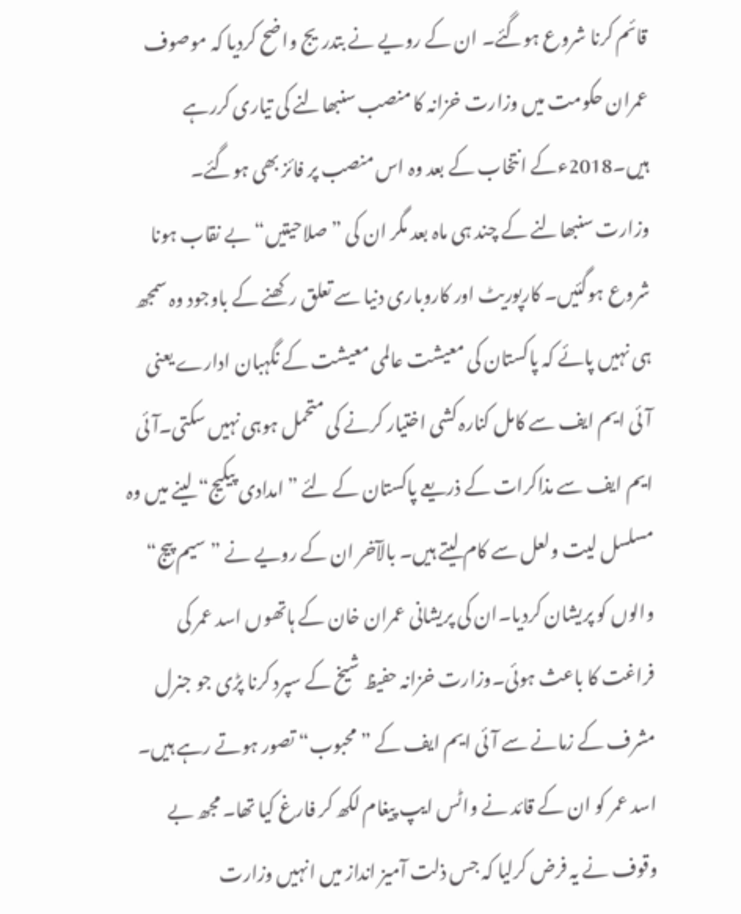قائم کرنا شروع ہوگئے۔ ان کے رویے نے بتدریج واضح کردیا کہ موصوف عمران حکومت میں وزارت خزانہ کا منصب سنبھالنے کی تیاری کررہے ہیں۔2018ءکے انتخاب کے بعد وہ اس منصب پر فائز بھی ہوگئے۔
وزارت سنبھالنے کے چند ہی ماہ بعد مگر ان کی ”صلاحیتیں“ بے نقاب ہونا شروع ہوگئیں۔ کارپوریٹ اور کاروباری دنیا سے تعلق رکھنے کے باوجود وہ سمجھ ہی نہیں پائے کہ پاکستان کی معیشت عالمی معیشت کے نگہبان ادارے یعنی آئی ایم ایف سے کامل کنارہ کشی اختیار کرنے کی متحمل ہوہی نہیں سکتی۔آئی ایم ایف سے مذاکرات کے ذریعے پاکستان کے لئے ”امدادی پیکیج“ لینے میں وہ مسلسل لیت ولعل سے کام لیتے ہیں۔ بالآخر ان کے رویے نے ”سیم پیج“ والوں کو پریشان کردیا۔ان کی پریشانی عمران خان کے ہاتھوں اسد عمر کی فراغت کا باعث ہوئی۔وزارت خزانہ حفیظ شیخ کے سپرد کرنا پڑی جو جنرل مشرف کے زمانے سے آئی ایم ایف کے ”محبوب“ تصور ہوتے رہے ہیں۔
اسد عمر کو ان کے قائد نے واٹس ایپ پیغام لکھ کر فارغ کیا تھا۔ مجھ بے وقوف نے یہ فرض کرلیا کہ جس ذلت آمیز انداز میں انہیں وزارت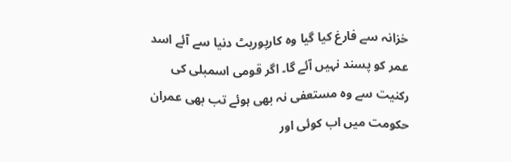خزانہ سے فارغ کیا گیا وہ کارپوریٹ دنیا سے آئے اسد عمر کو پسند نہیں آئے گا۔ اگر قومی اسمبلی کی رکنیت سے وہ مستعفی نہ بھی ہوئے تب بھی عمران حکومت میں اب کوئی اور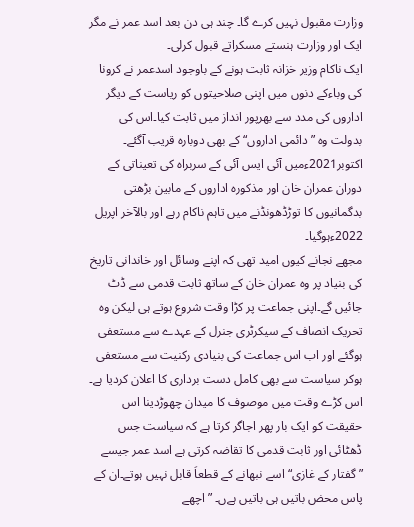وزارت مقبول نہیں کرے گا۔ چند ہی دن بعد اسد عمر نے مگر ایک اور وزارت ہنستے مسکراتے قبول کرلی۔
ایک ناکام وزیر خزانہ ثابت ہونے کے باوجود اسدعمر نے کرونا کی وباءکے دنوں میں اپنی صلاحیتوں کو ریاست کے دیگر اداروں کی مدد سے بھرپور انداز میں ثابت کیا۔اس کی بدولت وہ ”دائمی اداروں“ کے بھی دوبارہ قریب آگئے۔ اکتوبر2021ءمیں آئی ایس آئی کے سربراہ کی تعیناتی کے دوران عمران خان اور مذکورہ اداروں کے مابین بڑھتی بدگمانیوں کا توڑڈھونڈنے میں تاہم ناکام رہے اور بالآخر اپریل 2022ءہوگیا۔
مجھے نجانے کیوں امید تھی کہ اپنے وسائل اور خاندانی تاریخ کی بنیاد پر وہ عمران خان کے ساتھ ثابت قدمی سے ڈٹ جائیں گے۔اپنی جماعت پر کڑا وقت شروع ہوتے ہی لیکن وہ تحریک انصاف کے سیکرٹری جنرل کے عہدے سے مستعفی ہوگئے اور اب اس جماعت کی بنیادی رکنیت سے مستعفی ہوکر سیاست سے بھی کامل دست برداری کا اعلان کردیا ہے۔ اس کڑے وقت میں موصوف کا میدان چھوڑدینا اس حقیقت کو ایک بار پھر اجاگر کرتا ہے کہ سیاست جس ڈھٹائی اور ثابت قدمی کا تقاضہ کرتی ہے اسد عمر جیسے ”گفتار کے غازی“ اسے نبھانے کے قطعاَ قابل نہیں ہوتے۔ان کے پاس محض باتیں ہی باتیں ہےں۔ ”اچھے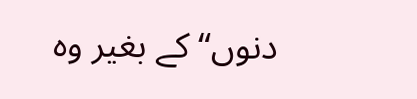دنوں“ کے بغیر وہ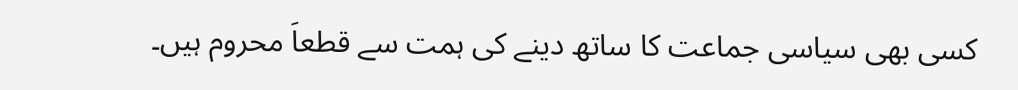کسی بھی سیاسی جماعت کا ساتھ دینے کی ہمت سے قطعاَ محروم ہیں۔